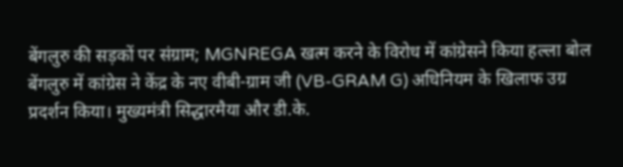बेंगलुरु की सड़कों पर संग्राम; MGNREGA खत्म करने के विरोध में कांग्रेसने किया हल्ला बोल
बेंगलुरु में कांग्रेस ने केंद्र के नए वीबी-ग्राम जी (VB-GRAM G) अधिनियम के खिलाफ उग्र प्रदर्शन किया। मुख्यमंत्री सिद्धारमैया और डी.के.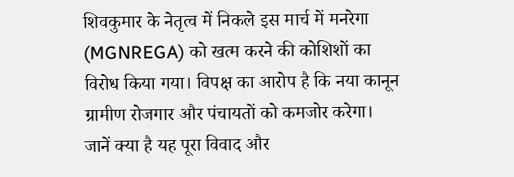शिवकुमार के नेतृत्व में निकले इस मार्च में मनरेगा (MGNREGA) को खत्म करने की कोशिशों का विरोध किया गया। विपक्ष का आरोप है कि नया कानून ग्रामीण रोजगार और पंचायतों को कमजोर करेगा। जानें क्या है यह पूरा विवाद और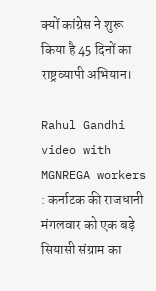क्यों कांग्रेस ने शुरू किया है 45 दिनों का राष्ट्रव्यापी अभियान।

Rahul Gandhi video with MGNREGA workers : कर्नाटक की राजधानी मंगलवार को एक बड़े सियासी संग्राम का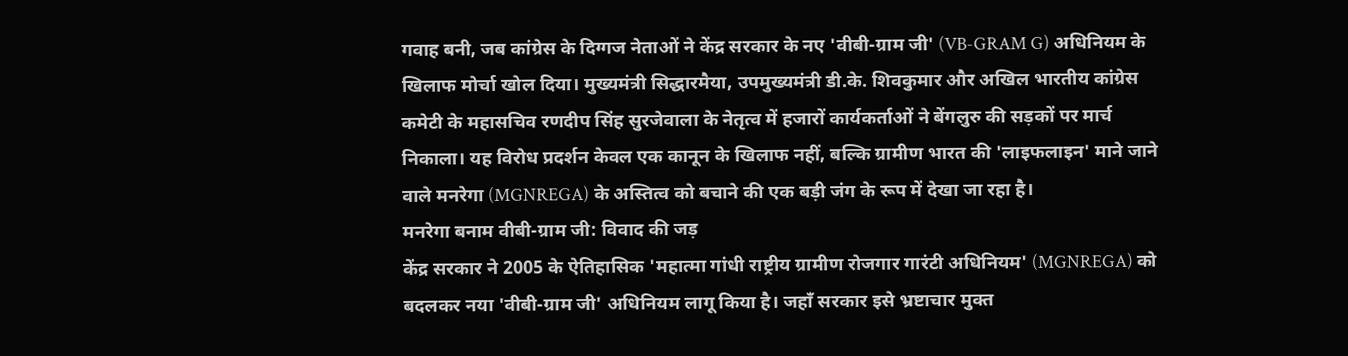गवाह बनी, जब कांग्रेस के दिग्गज नेताओं ने केंद्र सरकार के नए 'वीबी-ग्राम जी' (VB-GRAM G) अधिनियम के खिलाफ मोर्चा खोल दिया। मुख्यमंत्री सिद्धारमैया, उपमुख्यमंत्री डी.के. शिवकुमार और अखिल भारतीय कांग्रेस कमेटी के महासचिव रणदीप सिंह सुरजेवाला के नेतृत्व में हजारों कार्यकर्ताओं ने बेंगलुरु की सड़कों पर मार्च निकाला। यह विरोध प्रदर्शन केवल एक कानून के खिलाफ नहीं, बल्कि ग्रामीण भारत की 'लाइफलाइन' माने जाने वाले मनरेगा (MGNREGA) के अस्तित्व को बचाने की एक बड़ी जंग के रूप में देखा जा रहा है।
मनरेगा बनाम वीबी-ग्राम जी: विवाद की जड़
केंद्र सरकार ने 2005 के ऐतिहासिक 'महात्मा गांधी राष्ट्रीय ग्रामीण रोजगार गारंटी अधिनियम' (MGNREGA) को बदलकर नया 'वीबी-ग्राम जी' अधिनियम लागू किया है। जहाँ सरकार इसे भ्रष्टाचार मुक्त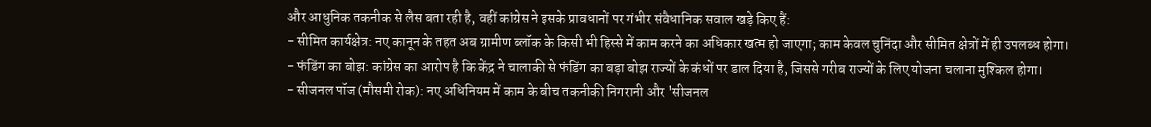और आधुनिक तकनीक से लैस बता रही है, वहीं कांग्रेस ने इसके प्रावधानों पर गंभीर संवैधानिक सवाल खड़े किए हैं:
- सीमित कार्यक्षेत्र: नए कानून के तहत अब ग्रामीण ब्लॉक के किसी भी हिस्से में काम करने का अधिकार खत्म हो जाएगा; काम केवल चुनिंदा और सीमित क्षेत्रों में ही उपलब्ध होगा।
- फंडिंग का बोझ: कांग्रेस का आरोप है कि केंद्र ने चालाकी से फंडिंग का बड़ा बोझ राज्यों के कंधों पर डाल दिया है, जिससे गरीब राज्यों के लिए योजना चलाना मुश्किल होगा।
- सीजनल पॉज (मौसमी रोक): नए अधिनियम में काम के बीच तकनीकी निगरानी और 'सीजनल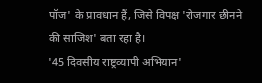पॉज' के प्रावधान हैं, जिसे विपक्ष 'रोजगार छीनने की साजिश' बता रहा है।
'45 दिवसीय राष्ट्रव्यापी अभियान'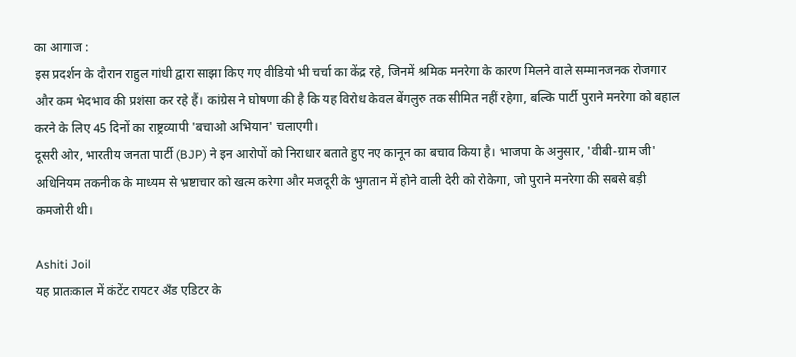का आगाज :
इस प्रदर्शन के दौरान राहुल गांधी द्वारा साझा किए गए वीडियो भी चर्चा का केंद्र रहे, जिनमें श्रमिक मनरेगा के कारण मिलने वाले सम्मानजनक रोजगार और कम भेदभाव की प्रशंसा कर रहे हैं। कांग्रेस ने घोषणा की है कि यह विरोध केवल बेंगलुरु तक सीमित नहीं रहेगा, बल्कि पार्टी पुराने मनरेगा को बहाल करने के लिए 45 दिनों का राष्ट्रव्यापी 'बचाओ अभियान' चलाएगी।
दूसरी ओर, भारतीय जनता पार्टी (BJP) ने इन आरोपों को निराधार बताते हुए नए कानून का बचाव किया है। भाजपा के अनुसार, 'वीबी-ग्राम जी' अधिनियम तकनीक के माध्यम से भ्रष्टाचार को खत्म करेगा और मजदूरी के भुगतान में होने वाली देरी को रोकेगा, जो पुराने मनरेगा की सबसे बड़ी कमजोरी थी।

Ashiti Joil
यह प्रातःकाल में कंटेंट रायटर अँड एडिटर के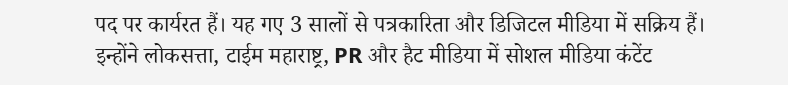पद पर कार्यरत हैं। यह गए 3 सालों से पत्रकारिता और डिजिटल मीडिया में सक्रिय हैं। इन्होंने लोकसत्ता, टाईम महाराष्ट्र, PR और हैट मीडिया में सोशल मीडिया कंटेंट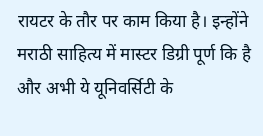रायटर के तौर पर काम किया है। इन्होंने मराठी साहित्य में मास्टर डिग्री पूर्ण कि है और अभी ये यूनिवर्सिटी के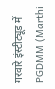गरवारे इंस्टीट्यूड में PGDMM (Marthi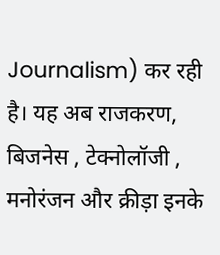Journalism) कर रही है। यह अब राजकरण, बिजनेस , टेक्नोलॉजी , मनोरंजन और क्रीड़ा इनके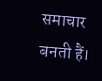समाचार बनती हैं।